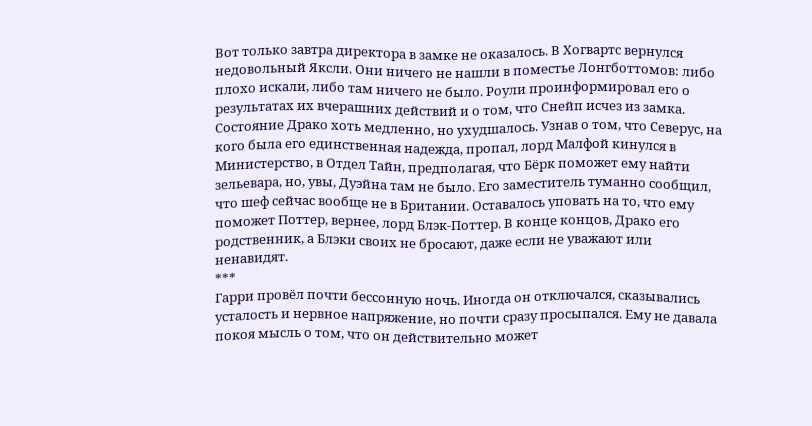Вот только завтра директора в замке не оказалось. В Хогвартс вернулся недовольный Яксли. Они ничего не нашли в поместье Лонгботтомов: либо плохо искали, либо там ничего не было. Роули проинформировал его о результатах их вчерашних действий и о том, что Снейп исчез из замка.
Состояние Драко хоть медленно, но ухудшалось. Узнав о том, что Северус, на кого была его единственная надежда, пропал, лорд Малфой кинулся в Министерство, в Отдел Тайн, предполагая, что Бёрк поможет ему найти зельевара, но, увы, Дуэйна там не было. Его заместитель туманно сообщил, что шеф сейчас вообще не в Британии. Оставалось уповать на то, что ему поможет Поттер, вернее, лорд Блэк-Поттер. В конце концов, Драко его родственник, а Блэки своих не бросают, даже если не уважают или ненавидят.
***
Гарри провёл почти бессонную ночь. Иногда он отключался, сказывались усталость и нервное напряжение, но почти сразу просыпался. Ему не давала покоя мысль о том, что он действительно может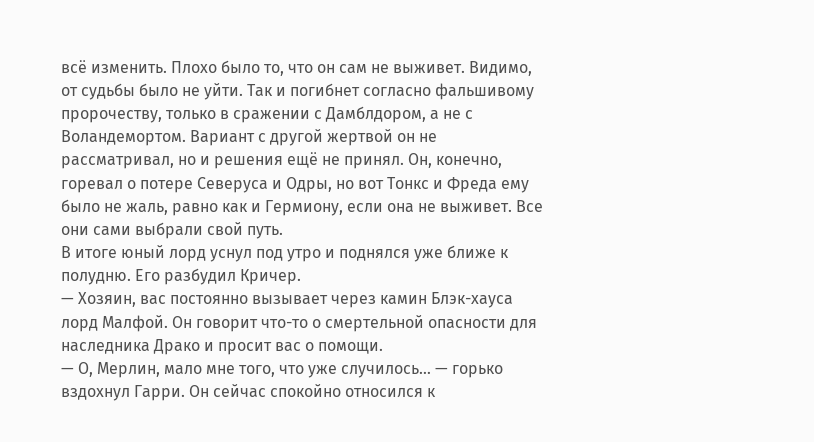всё изменить. Плохо было то, что он сам не выживет. Видимо, от судьбы было не уйти. Так и погибнет согласно фальшивому пророчеству, только в сражении с Дамблдором, а не с Воландемортом. Вариант с другой жертвой он не рассматривал, но и решения ещё не принял. Он, конечно, горевал о потере Северуса и Одры, но вот Тонкс и Фреда ему было не жаль, равно как и Гермиону, если она не выживет. Все они сами выбрали свой путь.
В итоге юный лорд уснул под утро и поднялся уже ближе к полудню. Его разбудил Кричер.
— Хозяин, вас постоянно вызывает через камин Блэк-хауса лорд Малфой. Он говорит что-то о смертельной опасности для наследника Драко и просит вас о помощи.
— О, Мерлин, мало мне того, что уже случилось… — горько вздохнул Гарри. Он сейчас спокойно относился к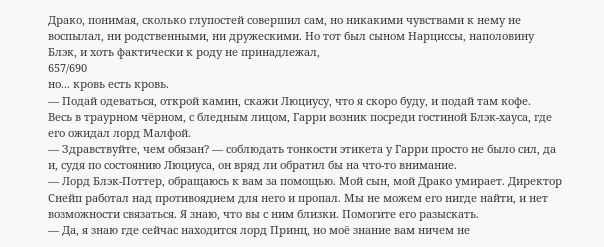Драко, понимая, сколько глупостей совершил сам, но никакими чувствами к нему не воспылал, ни родственными, ни дружескими. Но тот был сыном Нарциссы, наполовину Блэк, и хоть фактически к роду не принадлежал,
657/690
но... кровь есть кровь.
— Подай одеваться, открой камин, скажи Люциусу, что я скоро буду, и подай там кофе.
Весь в траурном чёрном, с бледным лицом, Гарри возник посреди гостиной Блэк-хауса, где его ожидал лорд Малфой.
— Здравствуйте, чем обязан? — соблюдать тонкости этикета у Гарри просто не было сил, да и, судя по состоянию Люциуса, он вряд ли обратил бы на что-то внимание.
— Лорд Блэк-Поттер, обращаюсь к вам за помощью. Мой сын, мой Драко умирает. Директор Снейп работал над противоядием для него и пропал. Мы не можем его нигде найти, и нет возможности связаться. Я знаю, что вы с ним близки. Помогите его разыскать.
— Да, я знаю где сейчас находится лорд Принц, но моё знание вам ничем не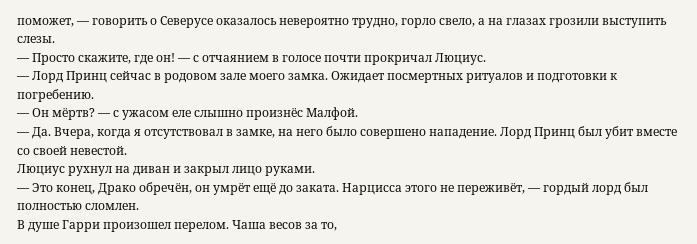поможет, — говорить о Северусе оказалось невероятно трудно, горло свело, а на глазах грозили выступить слезы.
— Просто скажите, где он! — с отчаянием в голосе почти прокричал Люциус.
— Лорд Принц сейчас в родовом зале моего замка. Ожидает посмертных ритуалов и подготовки к погребению.
— Он мёртв? — с ужасом еле слышно произнёс Малфой.
— Да. Вчера, когда я отсутствовал в замке, на него было совершено нападение. Лорд Принц был убит вместе со своей невестой.
Люциус рухнул на диван и закрыл лицо руками.
— Это конец, Драко обречён, он умрёт ещё до заката. Нарцисса этого не переживёт, — гордый лорд был полностью сломлен.
В душе Гарри произошел перелом. Чаша весов за то,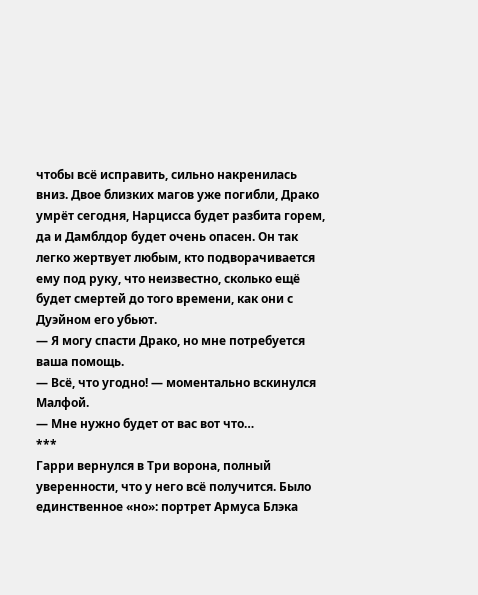чтобы всё исправить, сильно накренилась вниз. Двое близких магов уже погибли, Драко умрёт сегодня, Нарцисса будет разбита горем, да и Дамблдор будет очень опасен. Он так легко жертвует любым, кто подворачивается ему под руку, что неизвестно, сколько ещё будет смертей до того времени, как они с Дуэйном его убьют.
— Я могу спасти Драко, но мне потребуется ваша помощь.
— Всё, что угодно! — моментально вскинулся Малфой.
— Мне нужно будет от вас вот что…
***
Гарри вернулся в Три ворона, полный уверенности, что у него всё получится. Было единственное «но»: портрет Армуса Блэка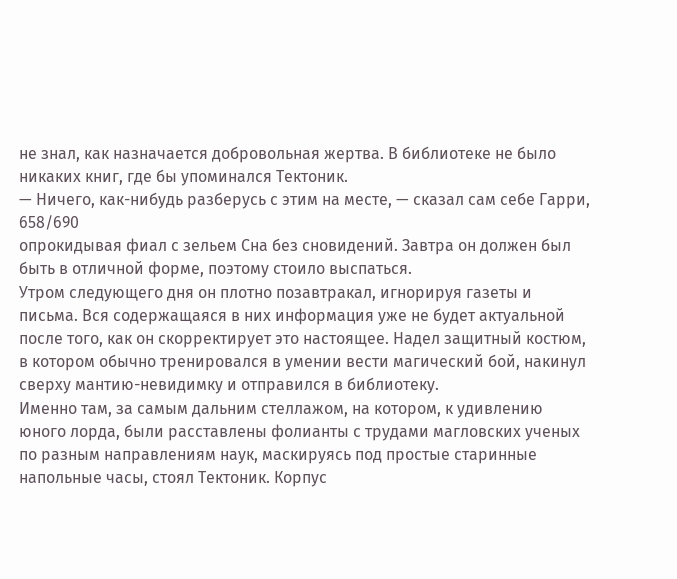не знал, как назначается добровольная жертва. В библиотеке не было никаких книг, где бы упоминался Тектоник.
— Ничего, как-нибудь разберусь с этим на месте, — сказал сам себе Гарри,
658/690
опрокидывая фиал с зельем Сна без сновидений. Завтра он должен был быть в отличной форме, поэтому стоило выспаться.
Утром следующего дня он плотно позавтракал, игнорируя газеты и письма. Вся содержащаяся в них информация уже не будет актуальной после того, как он скорректирует это настоящее. Надел защитный костюм, в котором обычно тренировался в умении вести магический бой, накинул сверху мантию-невидимку и отправился в библиотеку.
Именно там, за самым дальним стеллажом, на котором, к удивлению юного лорда, были расставлены фолианты с трудами магловских ученых по разным направлениям наук, маскируясь под простые старинные напольные часы, стоял Тектоник. Корпус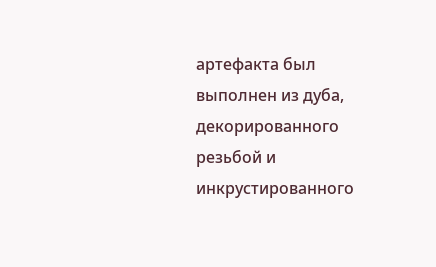артефакта был выполнен из дуба, декорированного резьбой и инкрустированного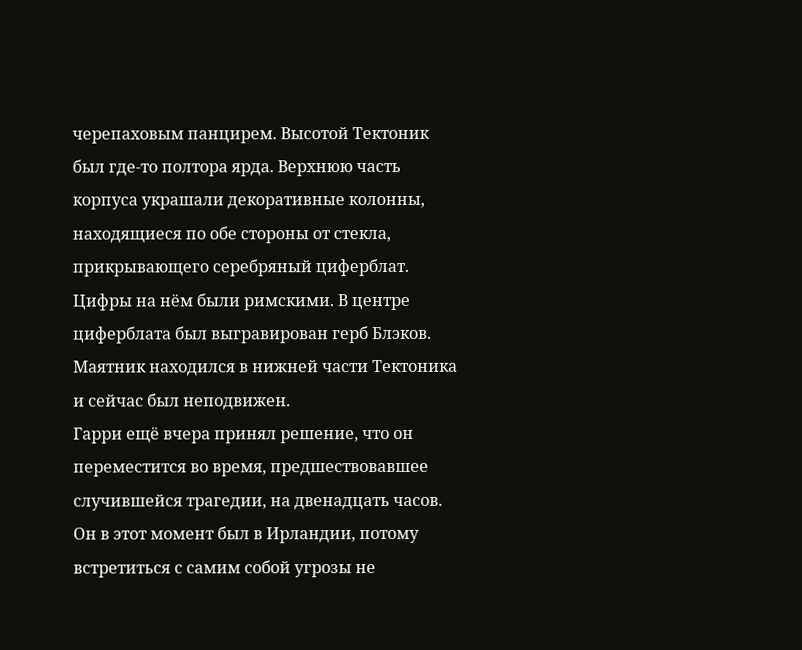черепаховым панцирем. Высотой Тектоник был где-то полтора ярда. Верхнюю часть корпуса украшали декоративные колонны, находящиеся по обе стороны от стекла, прикрывающего серебряный циферблат. Цифры на нём были римскими. В центре циферблата был выгравирован герб Блэков. Маятник находился в нижней части Тектоника и сейчас был неподвижен.
Гарри ещё вчера принял решение, что он переместится во время, предшествовавшее случившейся трагедии, на двенадцать часов. Он в этот момент был в Ирландии, потому встретиться с самим собой угрозы не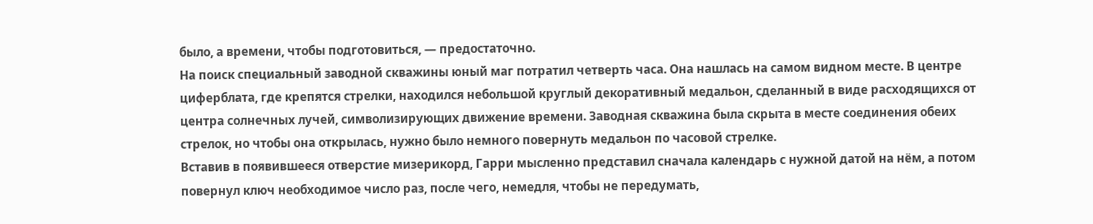было, а времени, чтобы подготовиться, — предостаточно.
На поиск специальный заводной скважины юный маг потратил четверть часа. Она нашлась на самом видном месте. В центре циферблата, где крепятся стрелки, находился небольшой круглый декоративный медальон, сделанный в виде расходящихся от центра солнечных лучей, символизирующих движение времени. Заводная скважина была скрыта в месте соединения обеих стрелок, но чтобы она открылась, нужно было немного повернуть медальон по часовой стрелке.
Вставив в появившееся отверстие мизерикорд, Гарри мысленно представил сначала календарь с нужной датой на нём, а потом повернул ключ необходимое число раз, после чего, немедля, чтобы не передумать,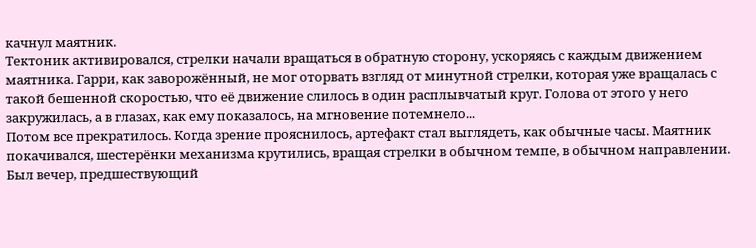качнул маятник.
Тектоник активировался, стрелки начали вращаться в обратную сторону, ускоряясь с каждым движением маятника. Гарри, как заворожённый, не мог оторвать взгляд от минутной стрелки, которая уже вращалась с такой бешенной скоростью, что её движение слилось в один расплывчатый круг. Голова от этого у него закружилась, а в глазах, как ему показалось, на мгновение потемнело...
Потом все прекратилось. Когда зрение прояснилось, артефакт стал выглядеть, как обычные часы. Маятник покачивался, шестерёнки механизма крутились, вращая стрелки в обычном темпе, в обычном направлении. Был вечер, предшествующий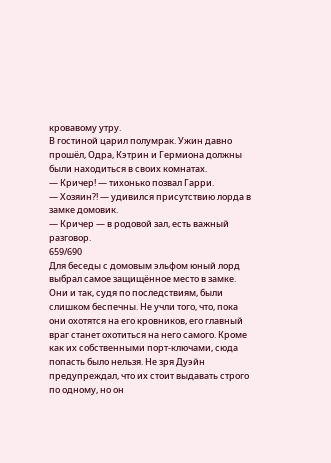кровавому утру.
В гостиной царил полумрак. Ужин давно прошёл, Одра, Кэтрин и Гермиона должны были находиться в своих комнатах.
— Кричер! — тихонько позвал Гарри.
— Хозяин?! — удивился присутствию лорда в замке домовик.
— Кричер — в родовой зал, есть важный разговор.
659/690
Для беседы с домовым эльфом юный лорд выбрал самое защищённое место в замке. Они и так, судя по последствиям, были слишком беспечны. Не учли того, что, пока они охотятся на его кровников, его главный враг станет охотиться на него самого. Кроме как их собственными порт-ключами, сюда попасть было нельзя. Не зря Дуэйн предупреждал, что их стоит выдавать строго по одному, но он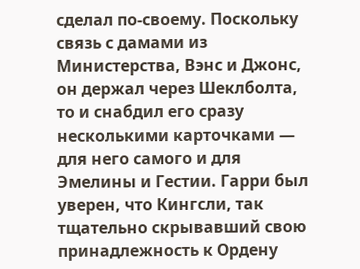сделал по-своему. Поскольку связь с дамами из Министерства, Вэнс и Джонс, он держал через Шеклболта, то и снабдил его сразу несколькими карточками — для него самого и для Эмелины и Гестии. Гарри был уверен, что Кингсли, так тщательно скрывавший свою принадлежность к Ордену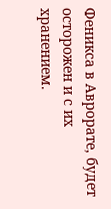Феникса в Аврорате, будет осторожен и с их хранением.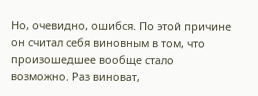Но, очевидно, ошибся. По этой причине он считал себя виновным в том, что произошедшее вообще стало возможно. Раз виноват,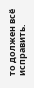то должен всё исправить.